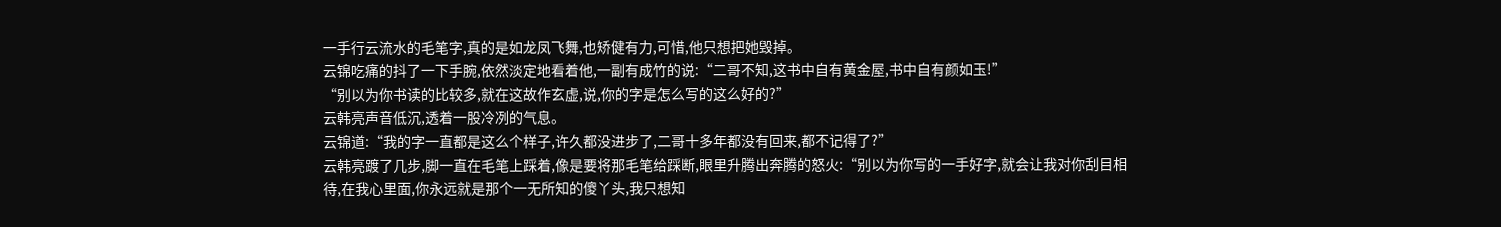一手行云流水的毛笔字,真的是如龙凤飞舞,也矫健有力,可惜,他只想把她毁掉。
云锦吃痛的抖了一下手腕,依然淡定地看着他,一副有成竹的说:“二哥不知,这书中自有黄金屋,书中自有颜如玉!”
“别以为你书读的比较多,就在这故作玄虚,说,你的字是怎么写的这么好的?”
云韩亮声音低沉,透着一股冷冽的气息。
云锦道:“我的字一直都是这么个样子,许久都没进步了,二哥十多年都没有回来,都不记得了?”
云韩亮踱了几步,脚一直在毛笔上踩着,像是要将那毛笔给踩断,眼里升腾出奔腾的怒火:“别以为你写的一手好字,就会让我对你刮目相待,在我心里面,你永远就是那个一无所知的傻丫头,我只想知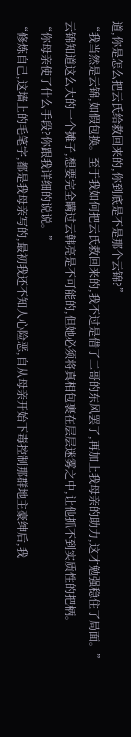道,你是怎么把云氏给救回来的,你到底是不是那个云锦?”
“我当然是云锦,如假包换。至于我如何把云氏救回来的,我不过是借了二哥的东风罢了,再加上我母亲的助力,这才勉强稳住了局面。”
云锦知道这么大的一个摊子,想要完全瞒过云韩亮是不可能的,但她必须将真相包裹在层层迷雾之中,让他抓不到实质性的把柄。
“你母亲使了什么手段?你跟我详细的说说。”
“修炼自己,这墙上的毛笔字,都是我母亲写的,最初我还不知人心险恶,自从母亲开始下毒控制那群地主豪绅后,我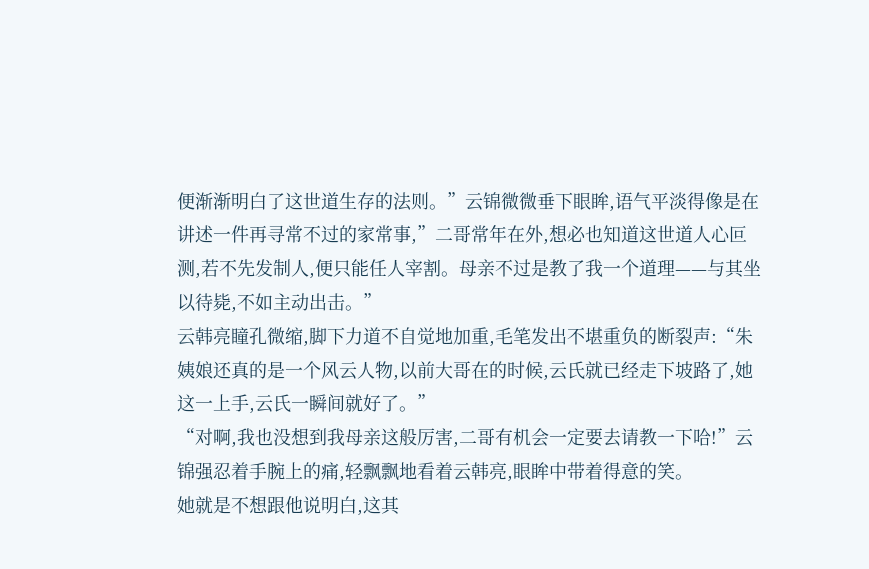便渐渐明白了这世道生存的法则。”云锦微微垂下眼眸,语气平淡得像是在讲述一件再寻常不过的家常事,”二哥常年在外,想必也知道这世道人心叵测,若不先发制人,便只能任人宰割。母亲不过是教了我一个道理——与其坐以待毙,不如主动出击。”
云韩亮瞳孔微缩,脚下力道不自觉地加重,毛笔发出不堪重负的断裂声:“朱姨娘还真的是一个风云人物,以前大哥在的时候,云氏就已经走下坡路了,她这一上手,云氏一瞬间就好了。”
“对啊,我也没想到我母亲这般厉害,二哥有机会一定要去请教一下哈!”云锦强忍着手腕上的痛,轻飘飘地看着云韩亮,眼眸中带着得意的笑。
她就是不想跟他说明白,这其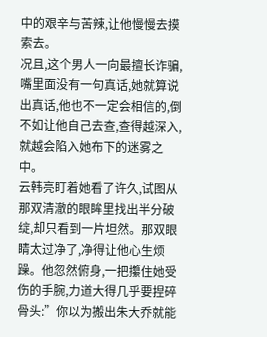中的艰辛与苦辣,让他慢慢去摸索去。
况且,这个男人一向最擅长诈骗,嘴里面没有一句真话,她就算说出真话,他也不一定会相信的,倒不如让他自己去查,查得越深入,就越会陷入她布下的迷雾之中。
云韩亮盯着她看了许久,试图从那双清澈的眼眸里找出半分破绽,却只看到一片坦然。那双眼睛太过净了,净得让他心生烦躁。他忽然俯身,一把攥住她受伤的手腕,力道大得几乎要捏碎骨头:”你以为搬出朱大乔就能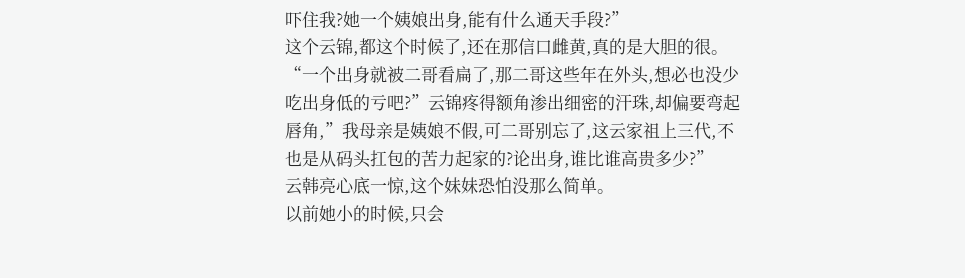吓住我?她一个姨娘出身,能有什么通天手段?”
这个云锦,都这个时候了,还在那信口雌黄,真的是大胆的很。
“一个出身就被二哥看扁了,那二哥这些年在外头,想必也没少吃出身低的亏吧?”云锦疼得额角渗出细密的汗珠,却偏要弯起唇角,”我母亲是姨娘不假,可二哥别忘了,这云家祖上三代,不也是从码头扛包的苦力起家的?论出身,谁比谁高贵多少?”
云韩亮心底一惊,这个妹妹恐怕没那么简单。
以前她小的时候,只会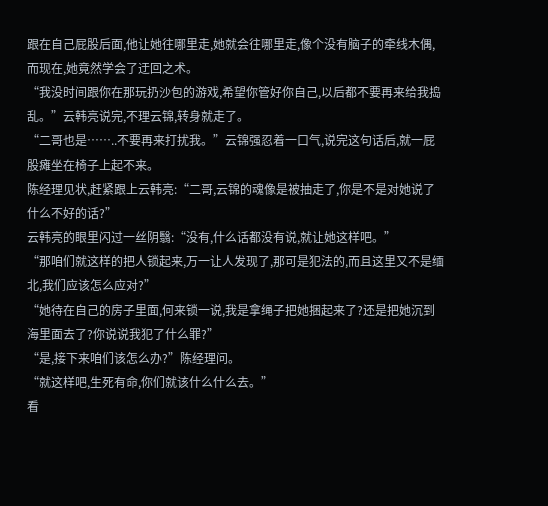跟在自己屁股后面,他让她往哪里走,她就会往哪里走,像个没有脑子的牵线木偶,而现在,她竟然学会了迂回之术。
“我没时间跟你在那玩扔沙包的游戏,希望你管好你自己,以后都不要再来给我捣乱。”云韩亮说完,不理云锦,转身就走了。
“二哥也是……..不要再来打扰我。”云锦强忍着一口气,说完这句话后,就一屁股瘫坐在椅子上起不来。
陈经理见状,赶紧跟上云韩亮:“二哥,云锦的魂像是被抽走了,你是不是对她说了什么不好的话?”
云韩亮的眼里闪过一丝阴翳:“没有,什么话都没有说,就让她这样吧。”
“那咱们就这样的把人锁起来,万一让人发现了,那可是犯法的,而且这里又不是缅北,我们应该怎么应对?”
“她待在自己的房子里面,何来锁一说,我是拿绳子把她捆起来了?还是把她沉到海里面去了?你说说我犯了什么罪?”
“是,接下来咱们该怎么办?”陈经理问。
“就这样吧,生死有命,你们就该什么什么去。”
看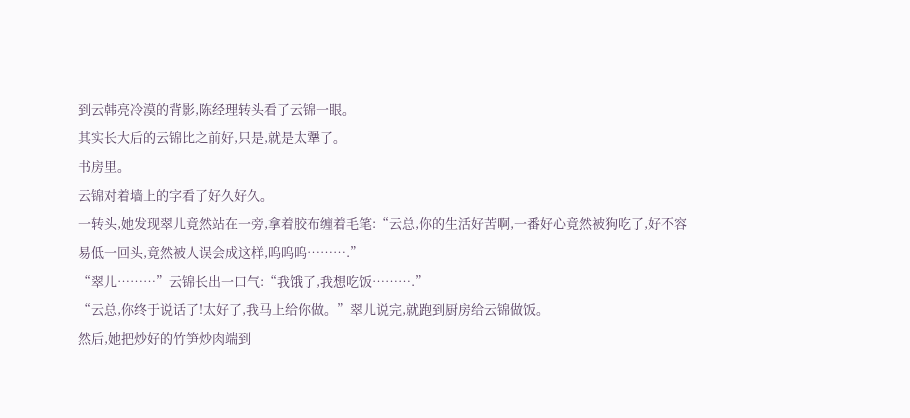到云韩亮冷漠的背影,陈经理转头看了云锦一眼。
其实长大后的云锦比之前好,只是,就是太犟了。
书房里。
云锦对着墙上的字看了好久好久。
一转头,她发现翠儿竟然站在一旁,拿着胶布缠着毛笔:“云总,你的生活好苦啊,一番好心竟然被狗吃了,好不容易低一回头,竟然被人误会成这样,呜呜呜……….”
“翠儿………”云锦长出一口气:“我饿了,我想吃饭……….”
“云总,你终于说话了!太好了,我马上给你做。”翠儿说完,就跑到厨房给云锦做饭。
然后,她把炒好的竹笋炒肉端到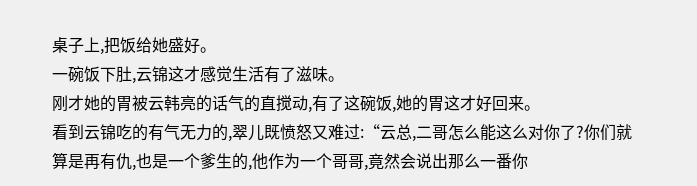桌子上,把饭给她盛好。
一碗饭下肚,云锦这才感觉生活有了滋味。
刚才她的胃被云韩亮的话气的直搅动,有了这碗饭,她的胃这才好回来。
看到云锦吃的有气无力的,翠儿既愤怒又难过:“云总,二哥怎么能这么对你了?你们就算是再有仇,也是一个爹生的,他作为一个哥哥,竟然会说出那么一番你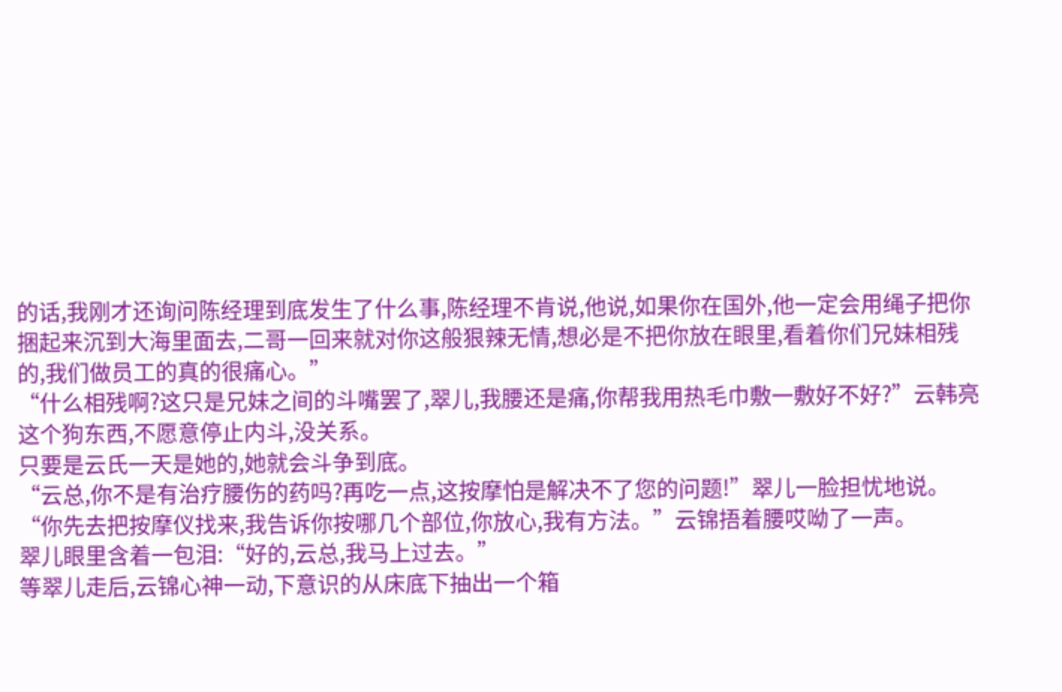的话,我刚才还询问陈经理到底发生了什么事,陈经理不肯说,他说,如果你在国外,他一定会用绳子把你捆起来沉到大海里面去,二哥一回来就对你这般狠辣无情,想必是不把你放在眼里,看着你们兄妹相残的,我们做员工的真的很痛心。”
“什么相残啊?这只是兄妹之间的斗嘴罢了,翠儿,我腰还是痛,你帮我用热毛巾敷一敷好不好?”云韩亮这个狗东西,不愿意停止内斗,没关系。
只要是云氏一天是她的,她就会斗争到底。
“云总,你不是有治疗腰伤的药吗?再吃一点,这按摩怕是解决不了您的问题!”翠儿一脸担忧地说。
“你先去把按摩仪找来,我告诉你按哪几个部位,你放心,我有方法。”云锦捂着腰哎呦了一声。
翠儿眼里含着一包泪:“好的,云总,我马上过去。”
等翠儿走后,云锦心神一动,下意识的从床底下抽出一个箱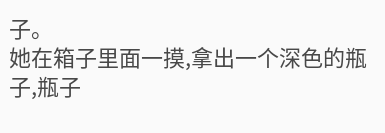子。
她在箱子里面一摸,拿出一个深色的瓶子,瓶子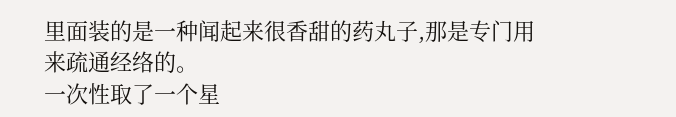里面装的是一种闻起来很香甜的药丸子,那是专门用来疏通经络的。
一次性取了一个星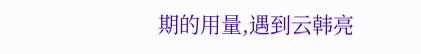期的用量,遇到云韩亮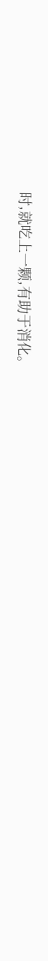时,就吃上一颗,有助于消化。